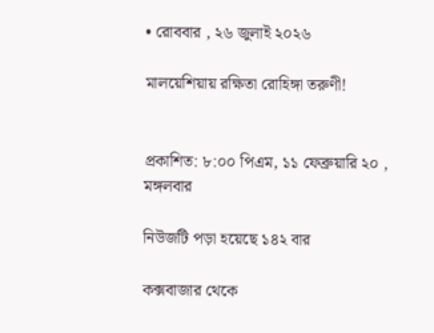• রোববার , ২৬ জুলাই ২০২৬

মালয়েশিয়ায় রক্ষিতা রোহিঙ্গা তরুণী!


প্রকাশিত: ৮:০০ পিএম, ১১ ফেব্রুয়ারি ২০ , মঙ্গলবার

নিউজটি পড়া হয়েছে ১৪২ বার

কক্সবাজার থেকে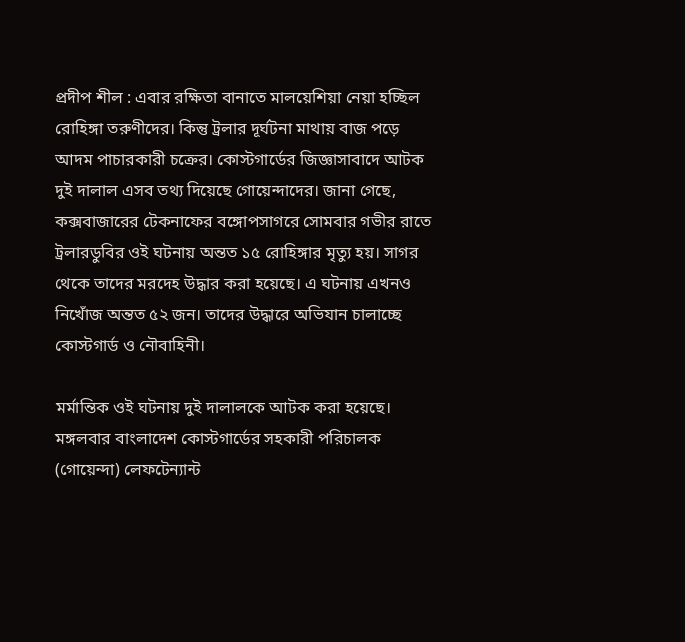প্রদীপ শীল : এবার রক্ষিতা বানাতে মালয়েশিয়া নেয়া হচ্ছিল রোহিঙ্গা তরুণীদের। কিন্তু ট্রলার দূর্ঘটনা মাথায় বাজ পড়ে আদম পাচারকারী চক্রের। কোস্টগার্ডের জিজ্ঞাসাবাদে আটক দুই দালাল এসব তথ্য দিয়েছে গোয়েন্দাদের। জানা গেছে, কক্সবাজারের টেকনাফের বঙ্গোপসাগরে সোমবার গভীর রাতে ট্রলারডুবির ওই ঘটনায় অন্তত ১৫ রোহিঙ্গার মৃত্যু হয়। সাগর থেকে তাদের মরদেহ উদ্ধার করা হয়েছে। এ ঘটনায় এখনও নিখোঁজ অন্তত ৫২ জন। তাদের উদ্ধারে অভিযান চালাচ্ছে কোস্টগার্ড ও নৌবাহিনী।

মর্মান্তিক ওই ঘটনায় দুই দালালকে আটক করা হয়েছে। মঙ্গলবার বাংলাদেশ কোস্টগার্ডের সহকারী পরিচালক (গোয়েন্দা) লেফটেন্যান্ট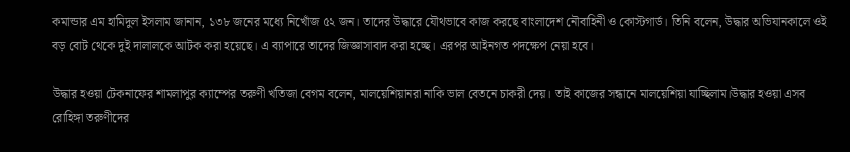কমান্ডার এম হামিদুল ইসলাম জানান, ১৩৮ জনের মধ্যে নিখোঁজ ৫২ জন। তাদের উদ্ধারে যৌথভাবে কাজ করছে বাংলাদেশ নৌবাহিনী ও কোস্টগার্ড। তিনি বলেন, উদ্ধার অভিযানকালে ওই বড় বোট থেকে দুই দালালকে আটক করা হয়েছে। এ ব্যাপারে তাদের জিজ্ঞাসাবাদ করা হচ্ছে। এরপর আইনগত পদক্ষেপ নেয়া হবে।

উদ্ধার হওয়া টেকনাফের শামলাপুর ক্যাম্পের তরুণী খতিজা বেগম বলেন, মালয়েশিয়ানরা নাকি ভাল বেতনে চাকরী দেয়। তাই কাজের সন্ধানে মালয়েশিয়া যাচ্ছিলাম।উদ্ধার হওয়া এসব রোহিঙ্গা তরুণীদের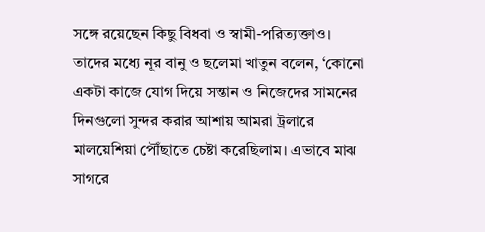সঙ্গে রয়েছেন কিছু বিধবা ও স্বামী-পরিত্যক্তাও। তাদের মধ্যে নূর বানু ও ছলেমা খাতুন বলেন, ‘কোনো একটা কাজে যোগ দিয়ে সন্তান ও নিজেদের সামনের দিনগুলো সুন্দর করার আশায় আমরা ট্রলারে মালয়েশিয়া পৌঁছাতে চেষ্টা করেছিলাম। এভাবে মাঝ সাগরে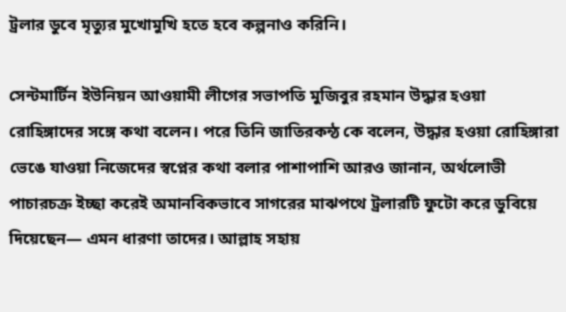ট্রলার ডুবে মৃত্যুর মুখোমুখি হতে হবে কল্পনাও করিনি।

সেন্টমার্টিন ইউনিয়ন আওয়ামী লীগের সভাপতি মুজিবুর রহমান উদ্ধার হওয়া রোহিঙ্গাদের সঙ্গে কথা বলেন। পরে তিনি জাতিরকন্ঠ কে বলেন, উদ্ধার হওয়া রোহিঙ্গারা ভেঙে যাওয়া নিজেদের স্বপ্নের কথা বলার পাশাপাশি আরও জানান, অর্থলোভী পাচারচক্র ইচ্ছা করেই অমানবিকভাবে সাগরের মাঝপথে ট্রলারটি ফুটো করে ডুবিয়ে দিয়েছেন— এমন ধারণা তাদের। আল্লাহ সহায়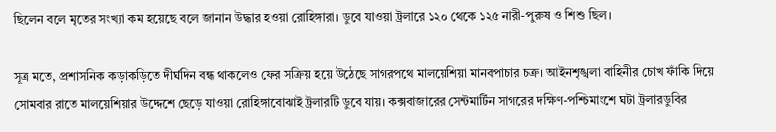ছিলেন বলে মৃতের সংখ্যা কম হয়েছে বলে জানান উদ্ধার হওয়া রোহিঙ্গারা। ডুবে যাওয়া ট্রলারে ১২০ থেকে ১২৫ নারী-পুরুষ ও শিশু ছিল।

সূত্র মতে, প্রশাসনিক কড়াকড়িতে দীর্ঘদিন বন্ধ থাকলেও ফের সক্রিয় হয়ে উঠেছে সাগরপথে মালয়েশিয়া মানবপাচার চক্র। আইনশৃঙ্খলা বাহিনীর চোখ ফাঁকি দিয়ে সোমবার রাতে মালয়েশিয়ার উদ্দেশে ছেড়ে যাওয়া রোহিঙ্গাবোঝাই ট্রলারটি ডুবে যায়। কক্সবাজারের সেন্টমার্টিন সাগরের দক্ষিণ-পশ্চিমাংশে ঘটা ট্রলারডুবির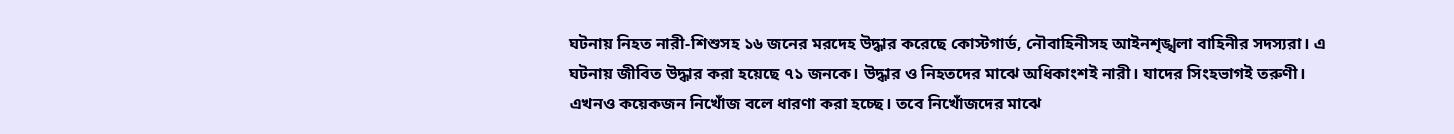ঘটনায় নিহত নারী-শিশুসহ ১৬ জনের মরদেহ উদ্ধার করেছে কোস্টগার্ড, নৌবাহিনীসহ আইনশৃঙ্খলা বাহিনীর সদস্যরা। এ ঘটনায় জীবিত উদ্ধার করা হয়েছে ৭১ জনকে। উদ্ধার ও নিহতদের মাঝে অধিকাংশই নারী। যাদের সিংহভাগই তরুণী। এখনও কয়েকজন নিখোঁজ বলে ধারণা করা হচ্ছে। তবে নিখোঁজদের মাঝে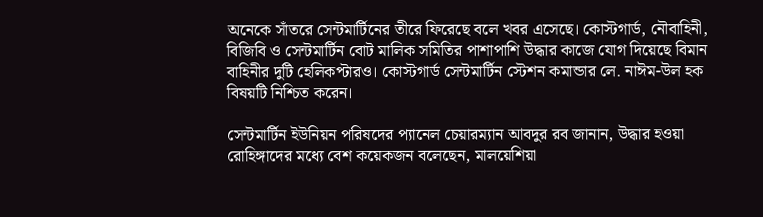অনেকে সাঁতরে সেন্টমার্টিনের তীরে ফিরেছে বলে খবর এসেছে। কোস্টগার্ড, নৌবাহিনী, বিজিবি ও সেন্টমার্টিন বোট মালিক সমিতির পাশাপাশি উদ্ধার কাজে যোগ দিয়েছে বিমান বাহিনীর দুটি হেলিকপ্টারও। কোস্টগার্ড সেন্টমার্টিন স্টেশন কমান্ডার লে. নাঈম-উল হক বিষয়টি নিশ্চিত করেন।

সেন্টমার্টিন ইউনিয়ন পরিষদের প্যানেল চেয়ারম্যান আবদুর রব জানান, উদ্ধার হওয়া রোহিঙ্গাদের মধ্যে বেশ কয়েকজন বলেছেন, মালয়েশিয়া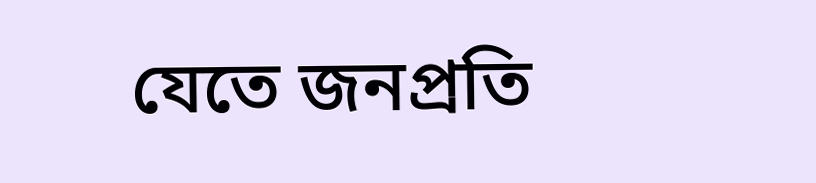যেতে জনপ্রতি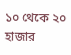১০ থেকে ২০ হাজার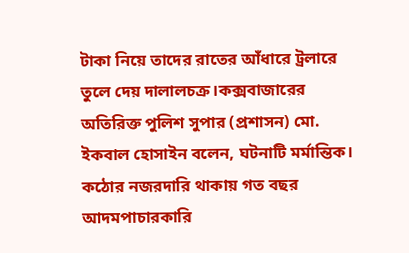টাকা নিয়ে তাদের রাতের আঁধারে ট্রলারে তুলে দেয় দালালচক্র।কক্সবাজারের অতিরিক্ত পুলিশ সুপার (প্রশাসন) মো. ইকবাল হোসাইন বলেন, ঘটনাটি মর্মান্তিক। কঠোর নজরদারি থাকায় গত বছর আদমপাচারকারি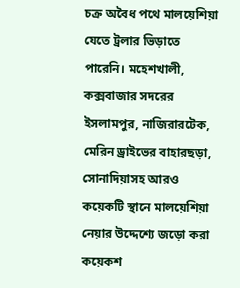চক্র অবৈধ পথে মালয়েশিয়া যেতে ট্রলার ভিড়াতে পারেনি। মহেশখালী, কক্সবাজার সদরের ইসলামপুর, নাজিরারটেক, মেরিন ড্রাইভের বাহারছড়া, সোনাদিয়াসহ আরও কয়েকটি স্থানে মালয়েশিয়া নেয়ার উদ্দেশ্যে জড়ো করা কয়েকশ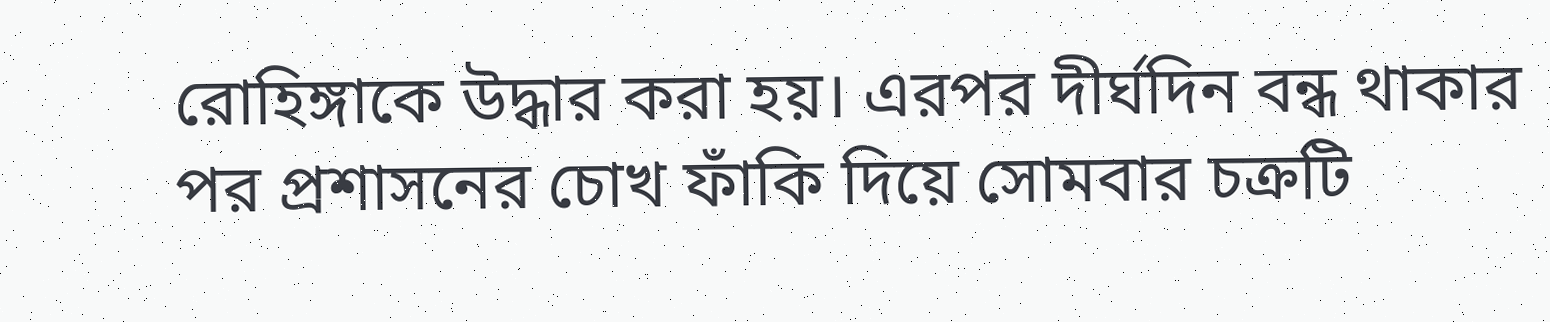রোহিঙ্গাকে উদ্ধার করা হয়। এরপর দীর্ঘদিন বন্ধ থাকার পর প্রশাসনের চোখ ফাঁকি দিয়ে সোমবার চক্রটি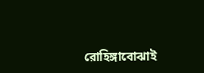রোহিঙ্গাবোঝাই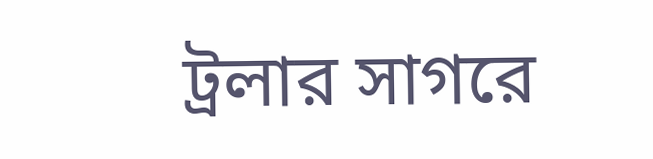ট্রলার সাগরে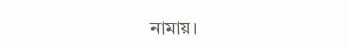নামায়।